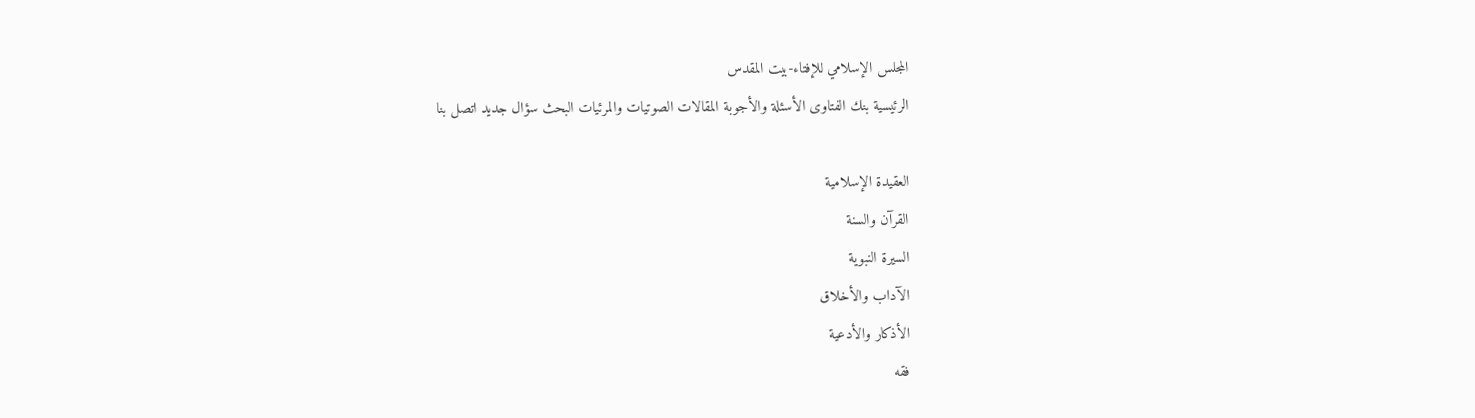المجلس الإسلامي للإفتاء-بيت المقدس
الرئيسية بنك الفتاوى الأسئلة والأجوبة المقالات الصوتيات والمرئيات البحث سؤال جديد اتصل بنا

العقيدة الإسلامية
القرآن والسنة
السيرة النبوية
الآداب والأخلاق
الأذكار والأدعية
فقه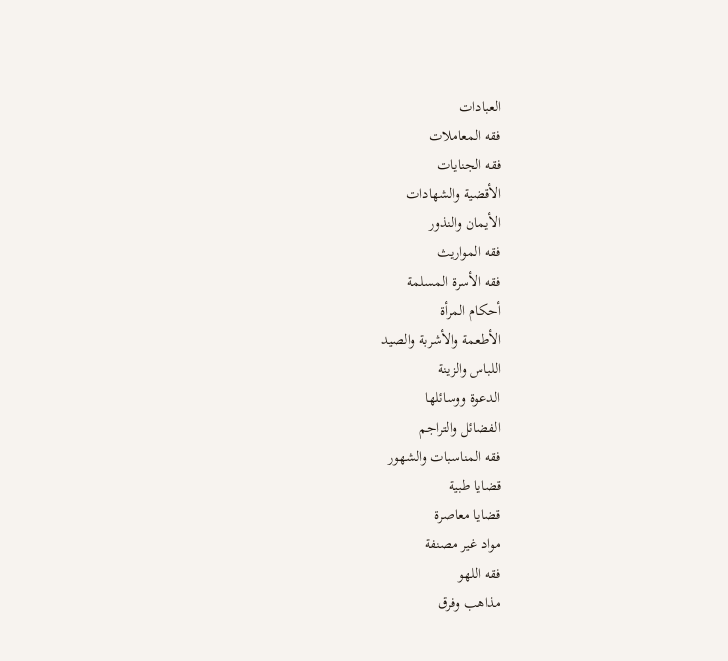العبادات
فقه المعاملات
فقه الجنايات
الأقضية والشهادات
الأيمان والنذور
فقه المواريث
فقه الأسرة المسلمة
أحكام المرأة
الأطعمة والأشربة والصيد
اللباس والزينة
الدعوة ووسائلها
الفضائل والتراجم
فقه المناسبات والشهور
قضايا طبية
قضايا معاصرة
مواد غير مصنفة
فقه اللهو
مذاهب وفرق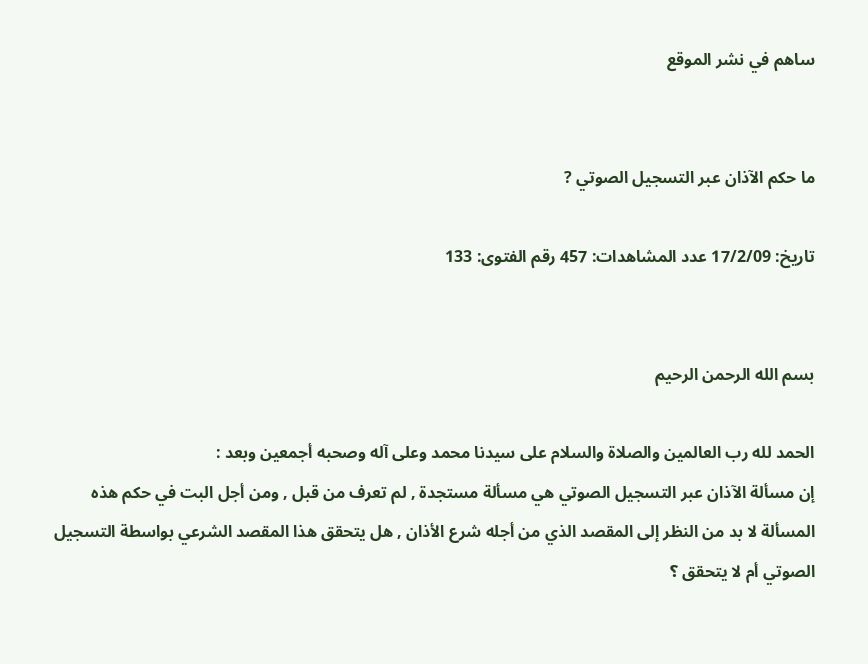ساهم في نشر الموقع


ما حكم الآذان عبر التسجيل الصوتي ?

تاريخ: 17/2/09 عدد المشاهدات: 457 رقم الفتوى: 133


بسم الله الرحمن الرحيم

الحمد لله رب العالمين والصلاة والسلام على سيدنا محمد وعلى آله وصحبه أجمعين وبعد :
إن مسألة الآذان عبر التسجيل الصوتي هي مسألة مستجدة , لم تعرف من قبل , ومن أجل البت في حكم هذه المسألة لا بد من النظر إلى المقصد الذي من أجله شرع الأذان , هل يتحقق هذا المقصد الشرعي بواسطة التسجيل الصوتي أم لا يتحقق ؟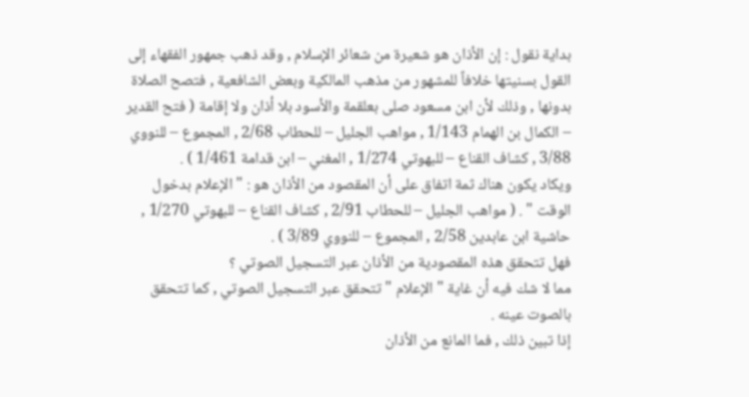بداية نقول : إن الأذان هو شعيرة من شعائر الإسلام , وقد ذهب جمهور الفقهاء إلى القول بسنيتها خلافاً للمشهور من مذهب المالكية وبعض الشافعية , فتصح الصلاة بدونها , وذلك لأن ابن مسعود صلى بعلقمة والأسود بلا أذان ولا إقامة ( فتح القدير – الكمال بن الهمام 1/143 , مواهب الجليل – للحطاب 2/68 , المجموع – للنووي 3/88 , كشاف القناع – للبهوتي 1/274 , المغني – ابن قدامة 1/461 ) .
ويكاد يكون هناك ثمة اتفاق على أن المقصود من الأذان هو : " الإعلام بدخول الوقت " . ( مواهب الجليل – للحطاب 2/91 , كشاف القناع – للبهوتي 1/270 , حاشية ابن عابدين 2/58 , المجموع – للنووي 3/89 ) .
فهل تتحقق هذه المقصودية من الأذان عبر التسجيل الصوتي ؟
مما لا شك فيه أن غاية " الإعلام " تتحقق عبر التسجيل الصوتي , كما تتحقق بالصوت عينه .
إذا تبين ذلك , فما المانع من الأذان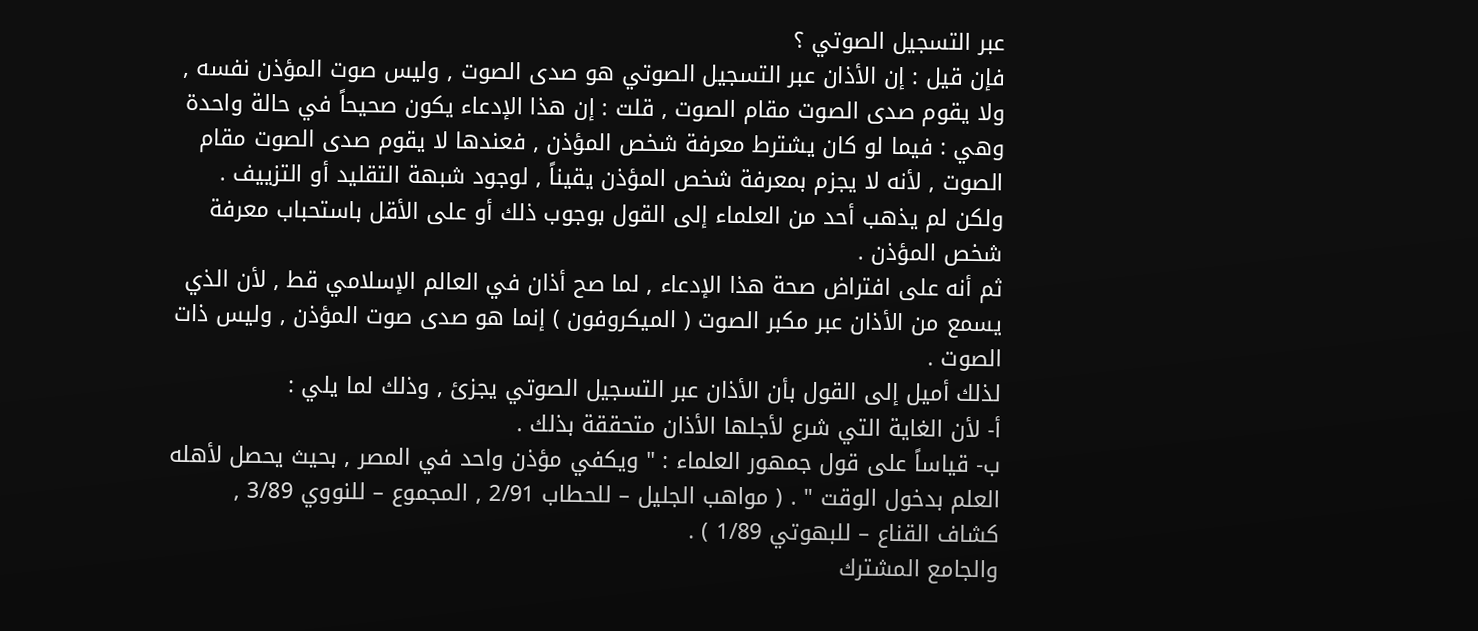عبر التسجيل الصوتي ؟
فإن قيل : إن الأذان عبر التسجيل الصوتي هو صدى الصوت , وليس صوت المؤذن نفسه , ولا يقوم صدى الصوت مقام الصوت , قلت : إن هذا الإدعاء يكون صحيحاً في حالة واحدة وهي : فيما لو كان يشترط معرفة شخص المؤذن , فعندها لا يقوم صدى الصوت مقام الصوت , لأنه لا يجزم بمعرفة شخص المؤذن يقيناً , لوجود شبهة التقليد أو التزييف .
ولكن لم يذهب أحد من العلماء إلى القول بوجوب ذلك أو على الأقل باستحباب معرفة شخص المؤذن .
ثم أنه على افتراض صحة هذا الإدعاء , لما صح أذان في العالم الإسلامي قط , لأن الذي يسمع من الأذان عبر مكبر الصوت ( الميكروفون ) إنما هو صدى صوت المؤذن , وليس ذات الصوت .
لذلك أميل إلى القول بأن الأذان عبر التسجيل الصوتي يجزئ , وذلك لما يلي :
أ- لأن الغاية التي شرع لأجلها الأذان متحققة بذلك .
ب- قياساً على قول جمهور العلماء : " ويكفي مؤذن واحد في المصر , بحيث يحصل لأهله العلم بدخول الوقت " . ( مواهب الجليل – للحطاب 2/91 , المجموع – للنووي 3/89 , كشاف القناع – للبهوتي 1/89 ) .
والجامع المشترك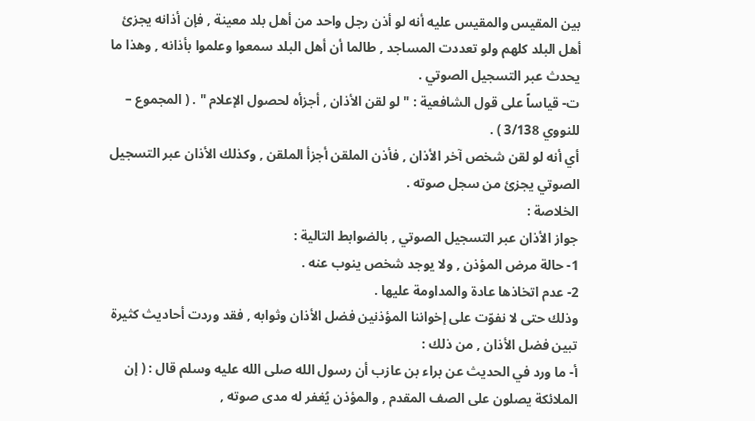بين المقيس والمقيس عليه أنه لو أذن رجل واحد من أهل بلد معينة , فإن أذانه يجزئ أهل البلد كلهم ولو تعددت المساجد , طالما أن أهل البلد سمعوا وعلموا بأذانه , وهذا ما يحدث عبر التسجيل الصوتي .
ت- قياساً على قول الشافعية : " لو لقن الأذان , أجزأه لحصول الإعلام " . ( المجموع – للنووي 3/138 ) .
أي أنه لو لقن شخص آخر الأذان , فأذن الملقن أجزأ الملقن , وكذلك الأذان عبر التسجيل الصوتي يجزئ من سجل صوته .
الخلاصة :
جواز الأذان عبر التسجيل الصوتي , بالضوابط التالية :
1- حالة مرض المؤذن , ولا يوجد شخص ينوب عنه .
2- عدم اتخاذها عادة والمداومة عليها .
وذلك حتى لا نفوّت على إخواننا المؤذنين فضل الأذان وثوابه , فقد وردت أحاديث كثيرة تبين فضل الأذان , من ذلك :
أ- ما ورد في الحديث عن براء بن عازب أن رسول الله صلى الله عليه وسلم قال : ( إن الملائكة يصلون على الصف المقدم , والمؤذن يُغفر له مدى صوته ,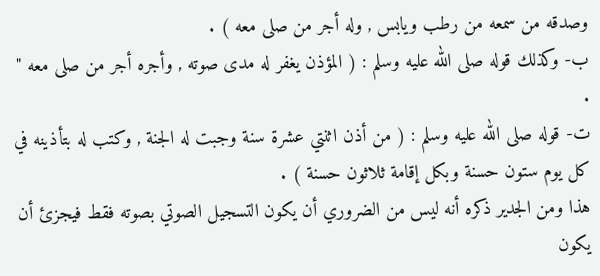وصدقه من سمعه من رطب ويابس , وله أجر من صلى معه ) .
ب- وكذلك قوله صلى الله عليه وسلم : ( المؤذن يغفر له مدى صوته , وأجره أجر من صلى معه " .
ت- قوله صلى الله عليه وسلم : ( من أذن اثنتي عشرة سنة وجبت له الجنة , وكتب له بتأذينه في كل يوم ستون حسنة وبكل إقامة ثلاثون حسنة ) .
هذا ومن الجدير ذكره أنه ليس من الضروري أن يكون التسجيل الصوتي بصوته فقط فيجزئ أن يكون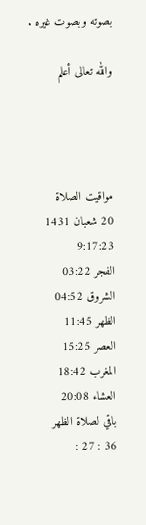بصوته وبصوت غيره .

والله تعالى أعلم




مواقيت الصلاة
20 شعبان 1431
9:17:23
الفجر 03:22
الشروق 04:52
الظهر 11:45
العصر 15:25
المغرب 18:42
العشاء 20:08
باقي لصلاة الظهر
36 : 27 :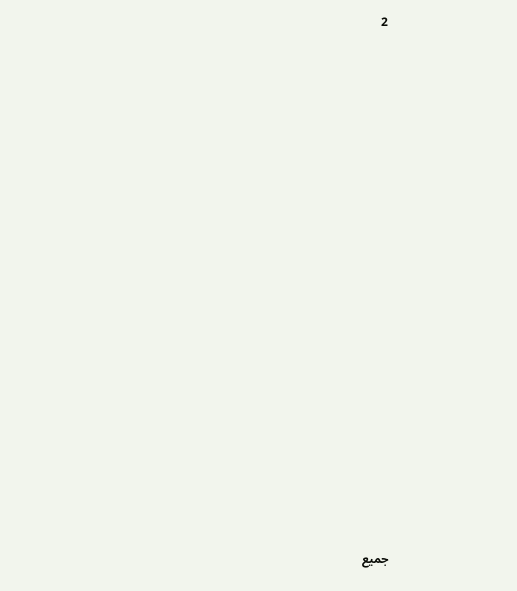2




















جميع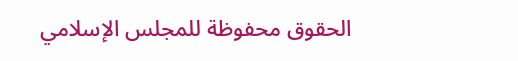الحقوق محفوظة للمجلس الإسلامي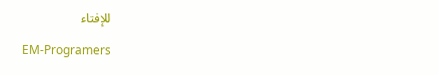للإفتاء

EM-Programers